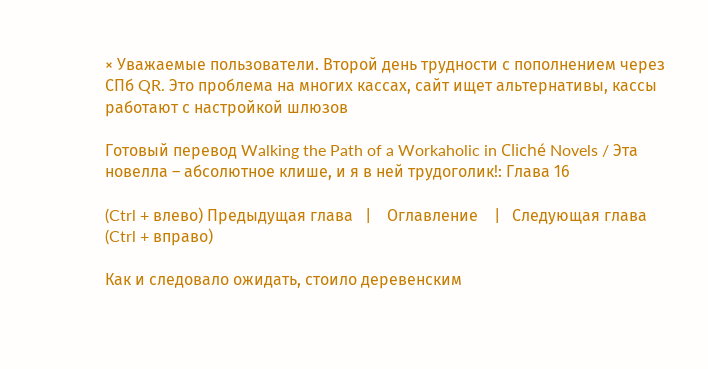× Уважаемые пользователи. Второй день трудности с пополнением через СПб QR. Это проблема на многих кассах, сайт ищет альтернативы, кассы работают с настройкой шлюзов

Готовый перевод Walking the Path of a Workaholic in Cliché Novels / Эта новелла – абсолютное клише, и я в ней трудоголик!: Глава 16

(Ctrl + влево) Предыдущая глава   |    Оглавление    |   Следующая глава (Ctrl + вправо)

Как и следовало ожидать, стоило деревенским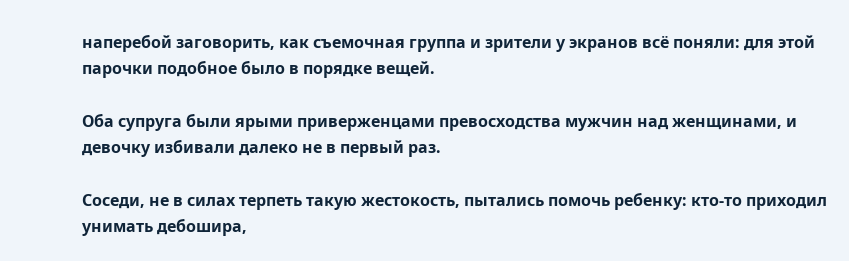наперебой заговорить, как съемочная группа и зрители у экранов всё поняли: для этой парочки подобное было в порядке вещей.

Оба супруга были ярыми приверженцами превосходства мужчин над женщинами, и девочку избивали далеко не в первый раз.

Соседи, не в силах терпеть такую жестокость, пытались помочь ребенку: кто-то приходил унимать дебошира,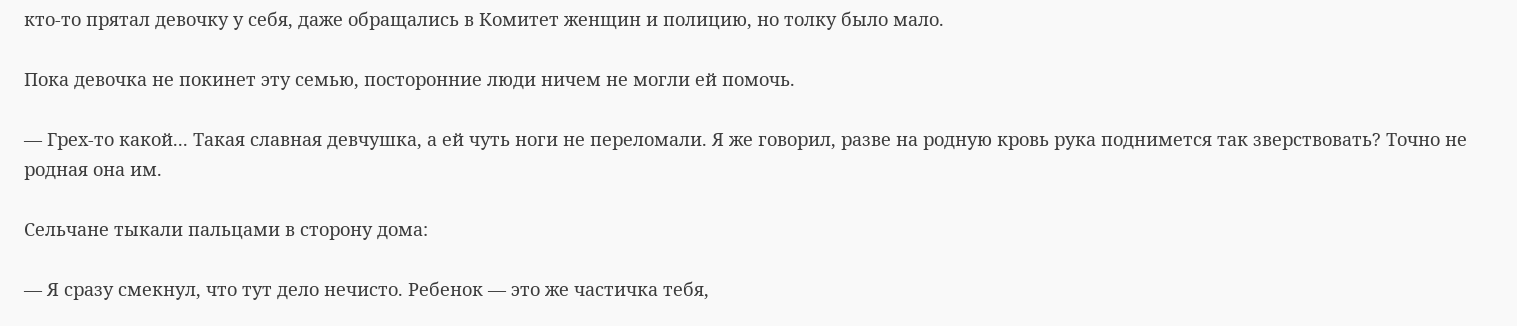кто-то прятал девочку у себя, даже обращались в Комитет женщин и полицию, но толку было мало.

Пока девочка не покинет эту семью, посторонние люди ничем не могли ей помочь.

— Грех-то какой... Такая славная девчушка, а ей чуть ноги не переломали. Я же говорил, разве на родную кровь рука поднимется так зверствовать? Точно не родная она им.

Сельчане тыкали пальцами в сторону дома:

— Я сразу смекнул, что тут дело нечисто. Ребенок — это же частичка тебя,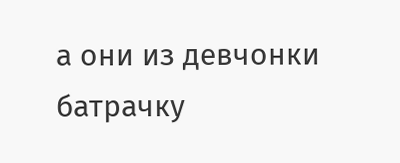а они из девчонки батрачку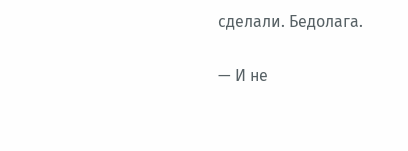сделали. Бедолага.

— И не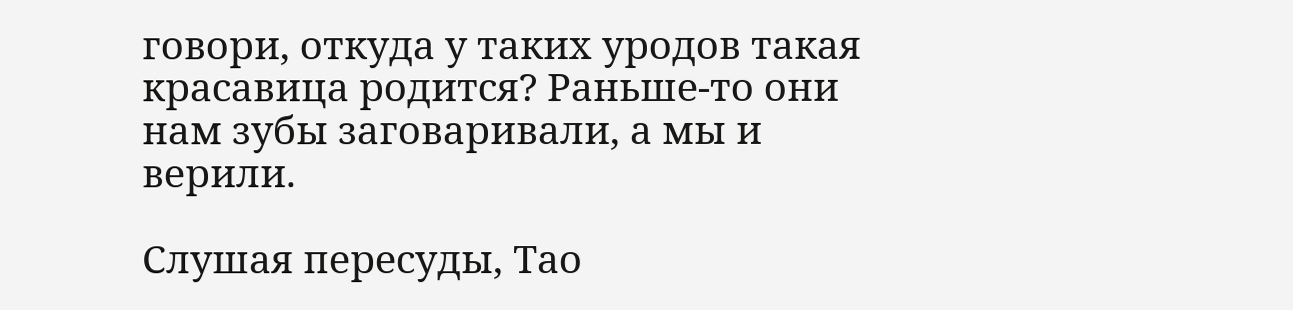говори, откуда у таких уродов такая красавица родится? Раньше-то они нам зубы заговаривали, а мы и верили.

Слушая пересуды, Тао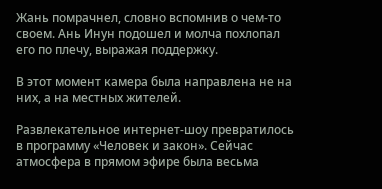Жань помрачнел, словно вспомнив о чем-то своем. Ань Инун подошел и молча похлопал его по плечу, выражая поддержку.

В этот момент камера была направлена не на них, а на местных жителей.

Развлекательное интернет-шоу превратилось в программу «Человек и закон». Сейчас атмосфера в прямом эфире была весьма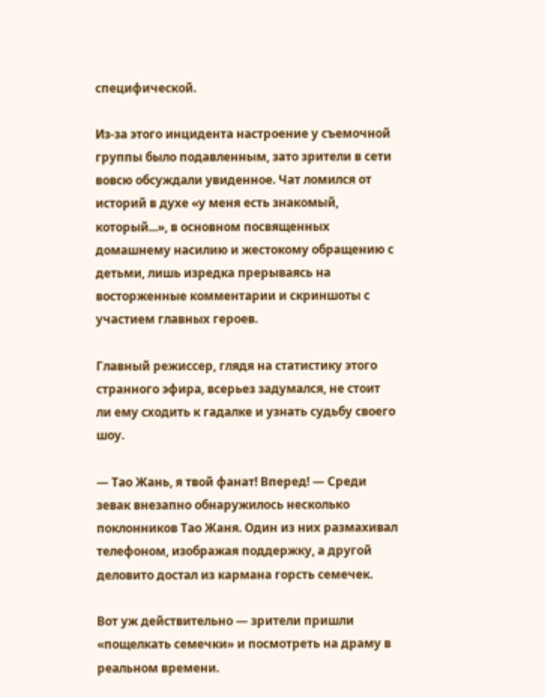специфической.

Из-за этого инцидента настроение у съемочной группы было подавленным, зато зрители в сети вовсю обсуждали увиденное. Чат ломился от историй в духе «у меня есть знакомый, который...», в основном посвященных домашнему насилию и жестокому обращению с детьми, лишь изредка прерываясь на восторженные комментарии и скриншоты с участием главных героев.

Главный режиссер, глядя на статистику этого странного эфира, всерьез задумался, не стоит ли ему сходить к гадалке и узнать судьбу своего шоу.

— Тао Жань, я твой фанат! Вперед! — Среди зевак внезапно обнаружилось несколько поклонников Тао Жаня. Один из них размахивал телефоном, изображая поддержку, а другой деловито достал из кармана горсть семечек.

Вот уж действительно — зрители пришли «пощелкать семечки» и посмотреть на драму в реальном времени.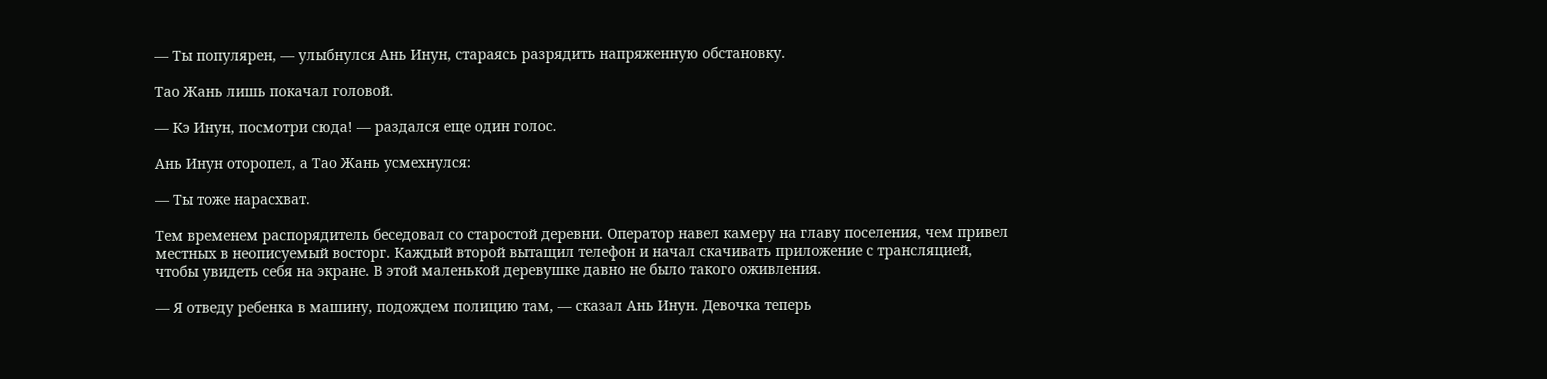— Ты популярен, — улыбнулся Ань Инун, стараясь разрядить напряженную обстановку.

Тао Жань лишь покачал головой.

— Кэ Инун, посмотри сюда! — раздался еще один голос.

Ань Инун оторопел, а Тао Жань усмехнулся:

— Ты тоже нарасхват.

Тем временем распорядитель беседовал со старостой деревни. Оператор навел камеру на главу поселения, чем привел местных в неописуемый восторг. Каждый второй вытащил телефон и начал скачивать приложение с трансляцией, чтобы увидеть себя на экране. В этой маленькой деревушке давно не было такого оживления.

— Я отведу ребенка в машину, подождем полицию там, — сказал Ань Инун. Девочка теперь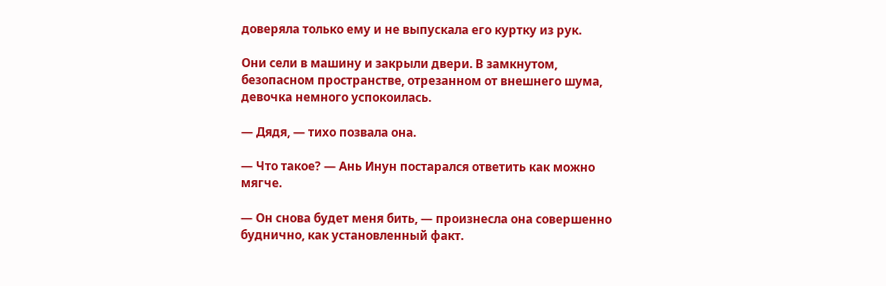доверяла только ему и не выпускала его куртку из рук.

Они сели в машину и закрыли двери. В замкнутом, безопасном пространстве, отрезанном от внешнего шума, девочка немного успокоилась.

— Дядя, — тихо позвала она.

— Что такое? — Ань Инун постарался ответить как можно мягче.

— Он снова будет меня бить, — произнесла она совершенно буднично, как установленный факт.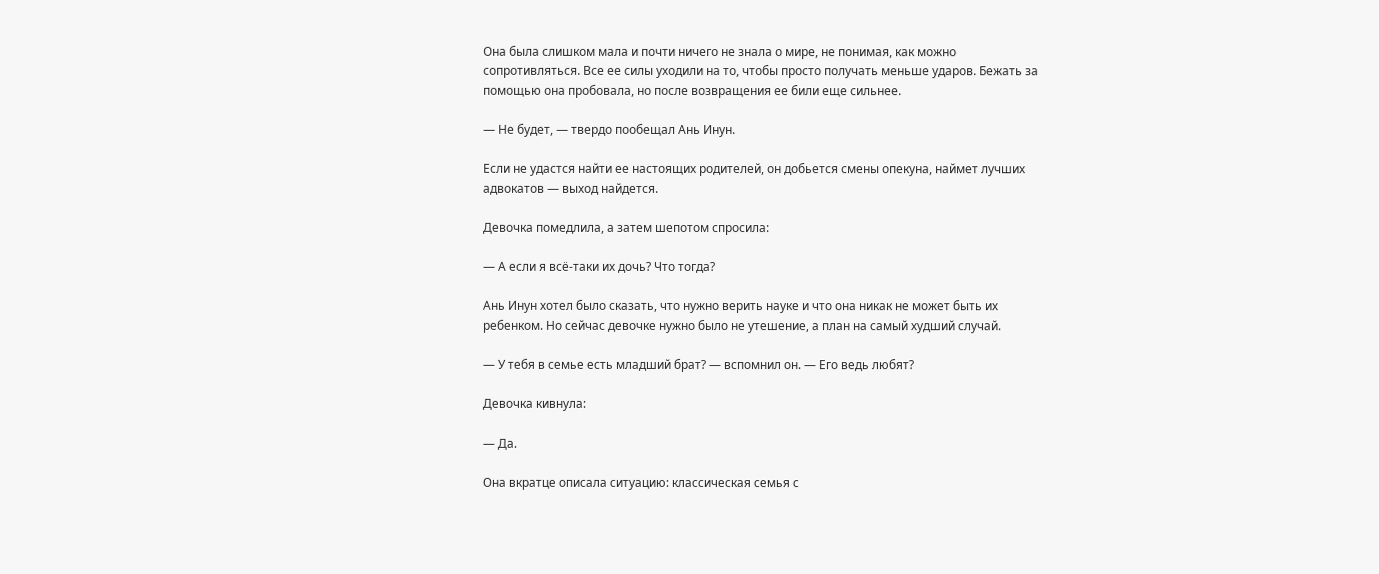Она была слишком мала и почти ничего не знала о мире, не понимая, как можно сопротивляться. Все ее силы уходили на то, чтобы просто получать меньше ударов. Бежать за помощью она пробовала, но после возвращения ее били еще сильнее.

— Не будет, — твердо пообещал Ань Инун.

Если не удастся найти ее настоящих родителей, он добьется смены опекуна, наймет лучших адвокатов — выход найдется.

Девочка помедлила, а затем шепотом спросила:

— А если я всё-таки их дочь? Что тогда?

Ань Инун хотел было сказать, что нужно верить науке и что она никак не может быть их ребенком. Но сейчас девочке нужно было не утешение, а план на самый худший случай.

— У тебя в семье есть младший брат? — вспомнил он. — Его ведь любят?

Девочка кивнула:

— Да.

Она вкратце описала ситуацию: классическая семья с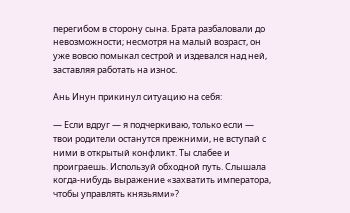перегибом в сторону сына. Брата разбаловали до невозможности; несмотря на малый возраст, он уже вовсю помыкал сестрой и издевался над ней, заставляя работать на износ.

Ань Инун прикинул ситуацию на себя:

— Если вдруг — я подчеркиваю, только если — твои родители останутся прежними, не вступай с ними в открытый конфликт. Ты слабее и проиграешь. Используй обходной путь. Слышала когда-нибудь выражение «захватить императора, чтобы управлять князьями»?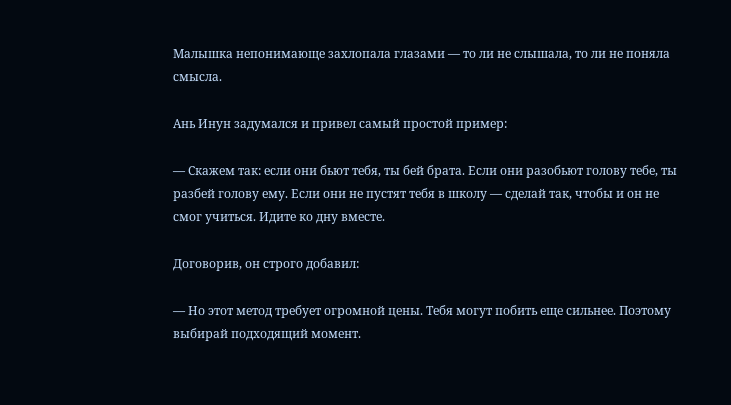Малышка непонимающе захлопала глазами — то ли не слышала, то ли не поняла смысла.

Ань Инун задумался и привел самый простой пример:

— Скажем так: если они бьют тебя, ты бей брата. Если они разобьют голову тебе, ты разбей голову ему. Если они не пустят тебя в школу — сделай так, чтобы и он не смог учиться. Идите ко дну вместе.

Договорив, он строго добавил:

— Но этот метод требует огромной цены. Тебя могут побить еще сильнее. Поэтому выбирай подходящий момент.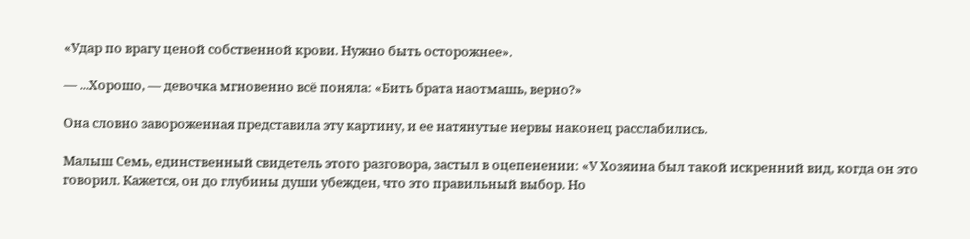«Удар по врагу ценой собственной крови. Нужно быть осторожнее».

— ...Хорошо, — девочка мгновенно всё поняла: «Бить брата наотмашь, верно?»

Она словно завороженная представила эту картину, и ее натянутые нервы наконец расслабились.

Малыш Семь, единственный свидетель этого разговора, застыл в оцепенении: «У Хозяина был такой искренний вид, когда он это говорил. Кажется, он до глубины души убежден, что это правильный выбор. Но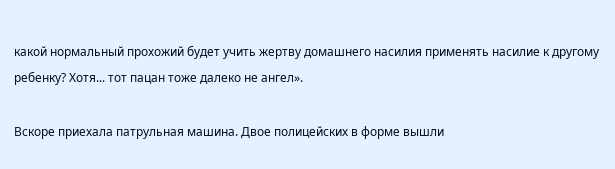какой нормальный прохожий будет учить жертву домашнего насилия применять насилие к другому ребенку? Хотя... тот пацан тоже далеко не ангел».

Вскоре приехала патрульная машина. Двое полицейских в форме вышли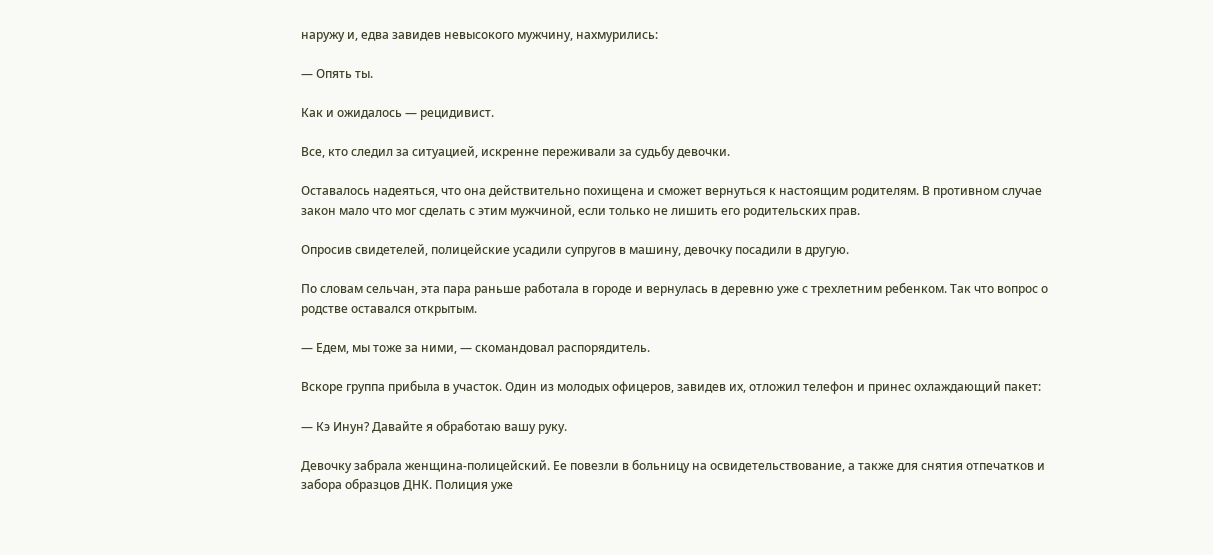наружу и, едва завидев невысокого мужчину, нахмурились:

— Опять ты.

Как и ожидалось — рецидивист.

Все, кто следил за ситуацией, искренне переживали за судьбу девочки.

Оставалось надеяться, что она действительно похищена и сможет вернуться к настоящим родителям. В противном случае закон мало что мог сделать с этим мужчиной, если только не лишить его родительских прав.

Опросив свидетелей, полицейские усадили супругов в машину, девочку посадили в другую.

По словам сельчан, эта пара раньше работала в городе и вернулась в деревню уже с трехлетним ребенком. Так что вопрос о родстве оставался открытым.

— Едем, мы тоже за ними, — скомандовал распорядитель.

Вскоре группа прибыла в участок. Один из молодых офицеров, завидев их, отложил телефон и принес охлаждающий пакет:

— Кэ Инун? Давайте я обработаю вашу руку.

Девочку забрала женщина-полицейский. Ее повезли в больницу на освидетельствование, а также для снятия отпечатков и забора образцов ДНК. Полиция уже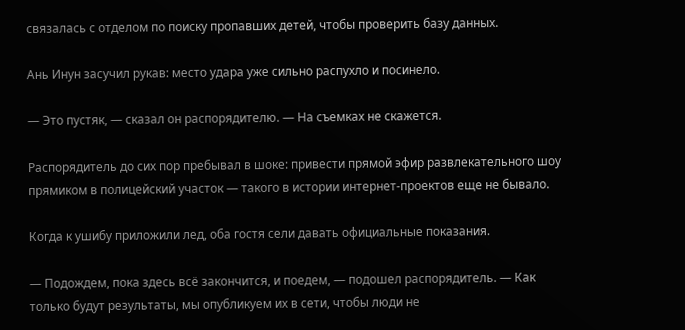связалась с отделом по поиску пропавших детей, чтобы проверить базу данных.

Ань Инун засучил рукав: место удара уже сильно распухло и посинело.

— Это пустяк, — сказал он распорядителю. — На съемках не скажется.

Распорядитель до сих пор пребывал в шоке: привести прямой эфир развлекательного шоу прямиком в полицейский участок — такого в истории интернет-проектов еще не бывало.

Когда к ушибу приложили лед, оба гостя сели давать официальные показания.

— Подождем, пока здесь всё закончится, и поедем, — подошел распорядитель. — Как только будут результаты, мы опубликуем их в сети, чтобы люди не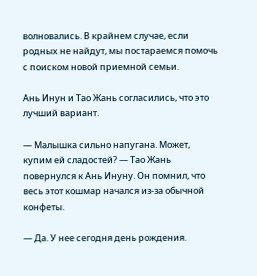волновались. В крайнем случае, если родных не найдут, мы постараемся помочь с поиском новой приемной семьи.

Ань Инун и Тао Жань согласились, что это лучший вариант.

— Малышка сильно напугана. Может, купим ей сладостей? — Тао Жань повернулся к Ань Инуну. Он помнил, что весь этот кошмар начался из-за обычной конфеты.

— Да. У нее сегодня день рождения.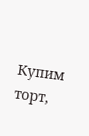Купим торт,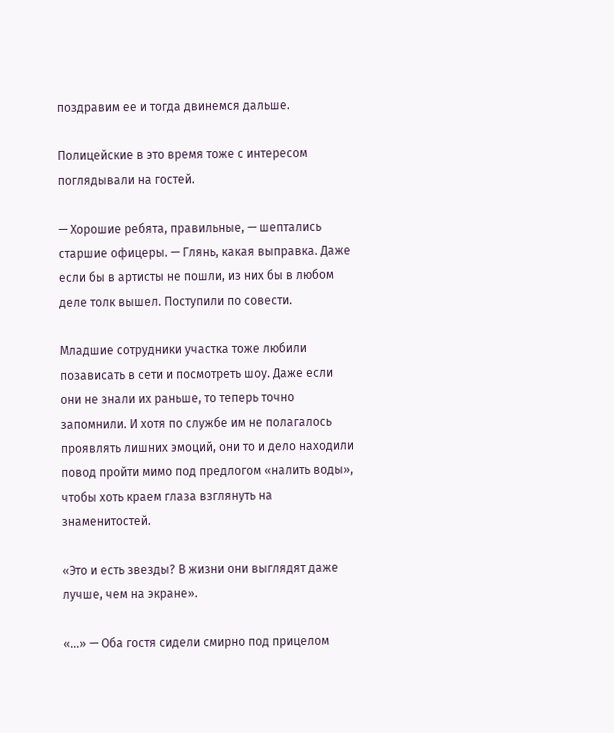поздравим ее и тогда двинемся дальше.

Полицейские в это время тоже с интересом поглядывали на гостей.

— Хорошие ребята, правильные, — шептались старшие офицеры. — Глянь, какая выправка. Даже если бы в артисты не пошли, из них бы в любом деле толк вышел. Поступили по совести.

Младшие сотрудники участка тоже любили позависать в сети и посмотреть шоу. Даже если они не знали их раньше, то теперь точно запомнили. И хотя по службе им не полагалось проявлять лишних эмоций, они то и дело находили повод пройти мимо под предлогом «налить воды», чтобы хоть краем глаза взглянуть на знаменитостей.

«Это и есть звезды? В жизни они выглядят даже лучше, чем на экране».

«...» — Оба гостя сидели смирно под прицелом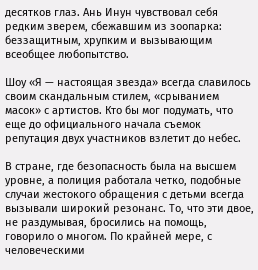десятков глаз. Ань Инун чувствовал себя редким зверем, сбежавшим из зоопарка: беззащитным, хрупким и вызывающим всеобщее любопытство.

Шоу «Я — настоящая звезда» всегда славилось своим скандальным стилем, «срыванием масок» с артистов. Кто бы мог подумать, что еще до официального начала съемок репутация двух участников взлетит до небес.

В стране, где безопасность была на высшем уровне, а полиция работала четко, подобные случаи жестокого обращения с детьми всегда вызывали широкий резонанс. То, что эти двое, не раздумывая, бросились на помощь, говорило о многом. По крайней мере, с человеческими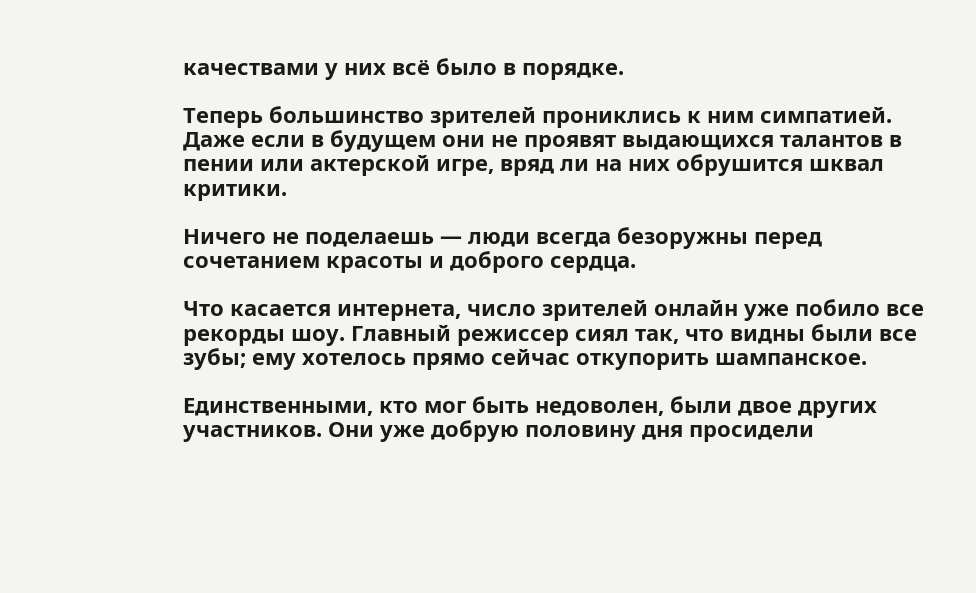качествами у них всё было в порядке.

Теперь большинство зрителей прониклись к ним симпатией. Даже если в будущем они не проявят выдающихся талантов в пении или актерской игре, вряд ли на них обрушится шквал критики.

Ничего не поделаешь — люди всегда безоружны перед сочетанием красоты и доброго сердца.

Что касается интернета, число зрителей онлайн уже побило все рекорды шоу. Главный режиссер сиял так, что видны были все зубы; ему хотелось прямо сейчас откупорить шампанское.

Единственными, кто мог быть недоволен, были двое других участников. Они уже добрую половину дня просидели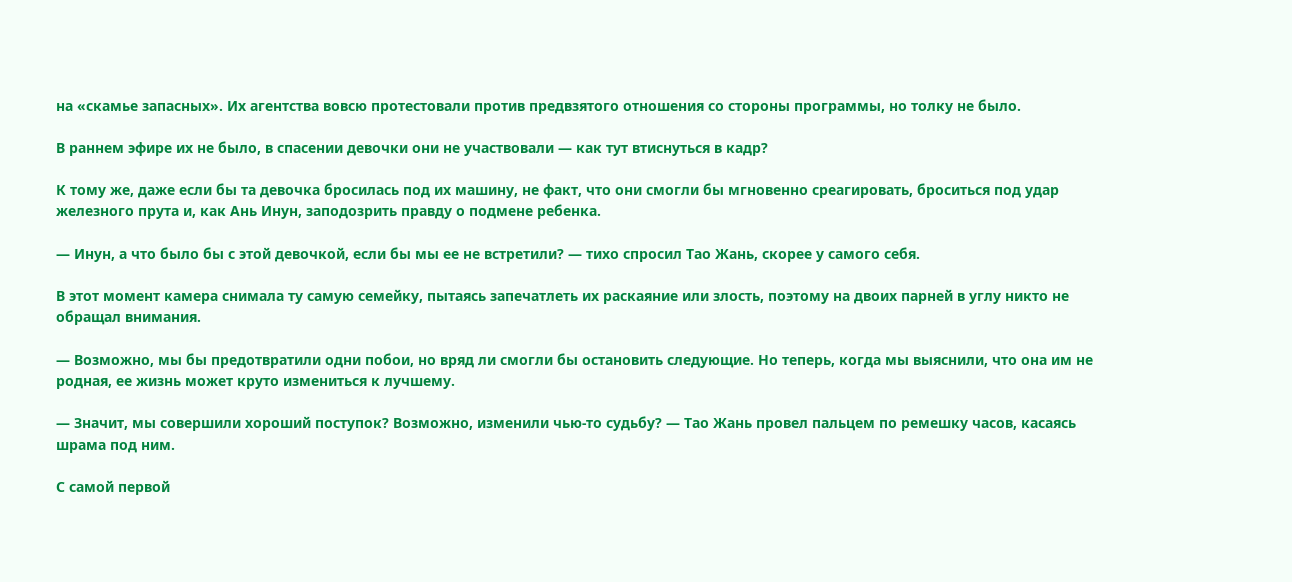на «скамье запасных». Их агентства вовсю протестовали против предвзятого отношения со стороны программы, но толку не было.

В раннем эфире их не было, в спасении девочки они не участвовали — как тут втиснуться в кадр?

К тому же, даже если бы та девочка бросилась под их машину, не факт, что они смогли бы мгновенно среагировать, броситься под удар железного прута и, как Ань Инун, заподозрить правду о подмене ребенка.

— Инун, а что было бы с этой девочкой, если бы мы ее не встретили? — тихо спросил Тао Жань, скорее у самого себя.

В этот момент камера снимала ту самую семейку, пытаясь запечатлеть их раскаяние или злость, поэтому на двоих парней в углу никто не обращал внимания.

— Возможно, мы бы предотвратили одни побои, но вряд ли смогли бы остановить следующие. Но теперь, когда мы выяснили, что она им не родная, ее жизнь может круто измениться к лучшему.

— Значит, мы совершили хороший поступок? Возможно, изменили чью-то судьбу? — Тао Жань провел пальцем по ремешку часов, касаясь шрама под ним.

С самой первой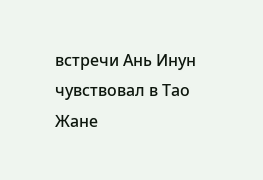встречи Ань Инун чувствовал в Тао Жане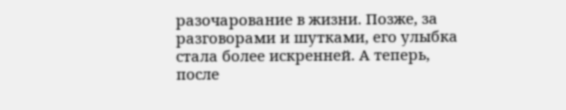разочарование в жизни. Позже, за разговорами и шутками, его улыбка стала более искренней. А теперь, после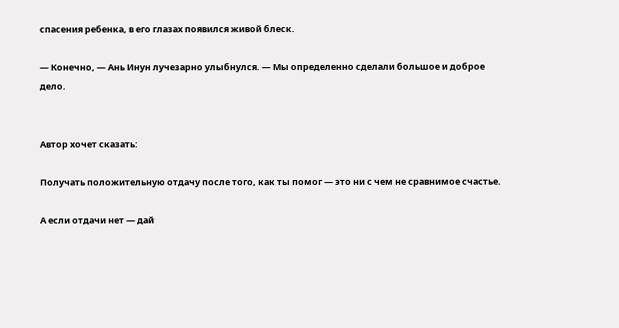спасения ребенка, в его глазах появился живой блеск.

— Конечно, — Ань Инун лучезарно улыбнулся. — Мы определенно сделали большое и доброе дело.


Автор хочет сказать:

Получать положительную отдачу после того, как ты помог — это ни с чем не сравнимое счастье.

А если отдачи нет — дай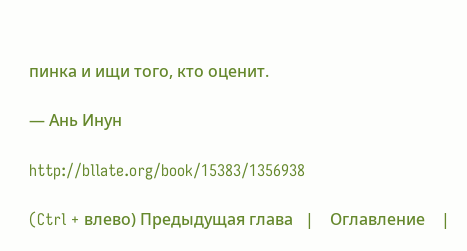пинка и ищи того, кто оценит.

— Ань Инун

http://bllate.org/book/15383/1356938

(Ctrl + влево) Предыдущая глава   |    Оглавление    |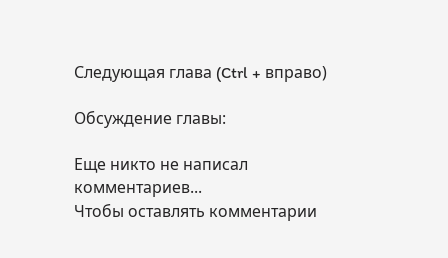Следующая глава (Ctrl + вправо)

Обсуждение главы:

Еще никто не написал комментариев...
Чтобы оставлять комментарии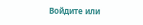Войдите или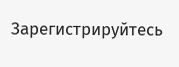Зарегистрируйтесь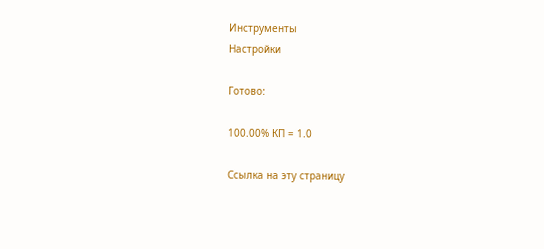Инструменты
Настройки

Готово:

100.00% КП = 1.0

Ссылка на эту страницу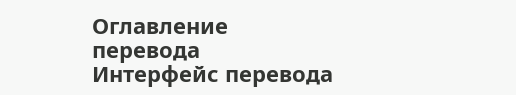Оглавление перевода
Интерфейс перевода